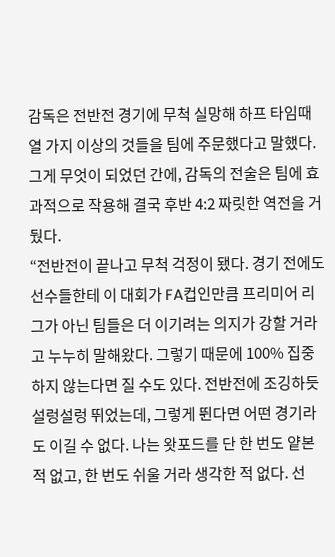감독은 전반전 경기에 무척 실망해 하프 타임때 열 가지 이상의 것들을 팀에 주문했다고 말했다.
그게 무엇이 되었던 간에, 감독의 전술은 팀에 효과적으로 작용해 결국 후반 4:2 짜릿한 역전을 거뒀다.
“전반전이 끝나고 무척 걱정이 됐다. 경기 전에도 선수들한테 이 대회가 FA컵인만큼 프리미어 리그가 아닌 팀들은 더 이기려는 의지가 강할 거라고 누누히 말해왔다. 그렇기 때문에 100% 집중하지 않는다면 질 수도 있다. 전반전에 조깅하듯 설렁설렁 뛰었는데, 그렇게 뛴다면 어떤 경기라도 이길 수 없다. 나는 왓포드를 단 한 번도 얕본적 없고, 한 번도 쉬울 거라 생각한 적 없다. 선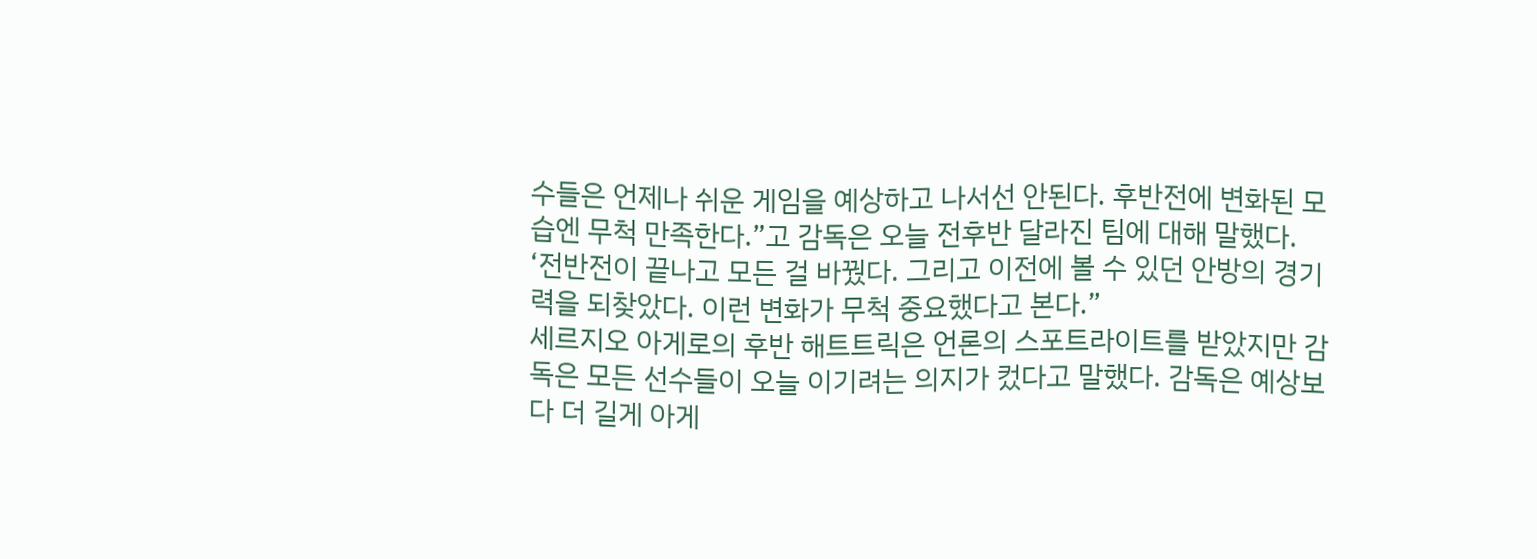수들은 언제나 쉬운 게임을 예상하고 나서선 안된다. 후반전에 변화된 모습엔 무척 만족한다.”고 감독은 오늘 전후반 달라진 팀에 대해 말했다.
‘전반전이 끝나고 모든 걸 바꿨다. 그리고 이전에 볼 수 있던 안방의 경기력을 되찾았다. 이런 변화가 무척 중요했다고 본다.”
세르지오 아게로의 후반 해트트릭은 언론의 스포트라이트를 받았지만 감독은 모든 선수들이 오늘 이기려는 의지가 컸다고 말했다. 감독은 예상보다 더 길게 아게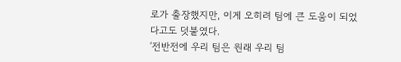로가 출장했지만, 이게 오히려 팀에 큰 도움이 되었다고도 덧붙였다.
‘전반전에 우리 팀은 원래 우리 팀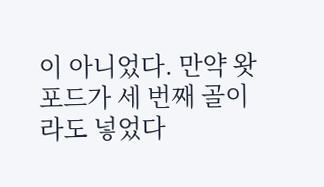이 아니었다. 만약 왓포드가 세 번째 골이라도 넣었다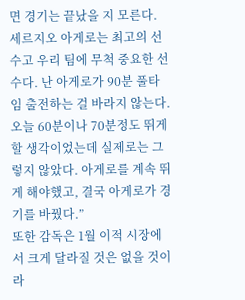면 경기는 끝났을 지 모른다. 세르지오 아게로는 최고의 선수고 우리 팀에 무척 중요한 선수다. 난 아게로가 90분 풀타임 출전하는 걸 바라지 않는다. 오늘 60분이나 70분정도 뛰게 할 생각이었는데 실제로는 그렇지 않았다. 아게로를 계속 뛰게 해야했고, 결국 아게로가 경기를 바꿨다.”
또한 감독은 1월 이적 시장에서 크게 달라질 것은 없을 것이라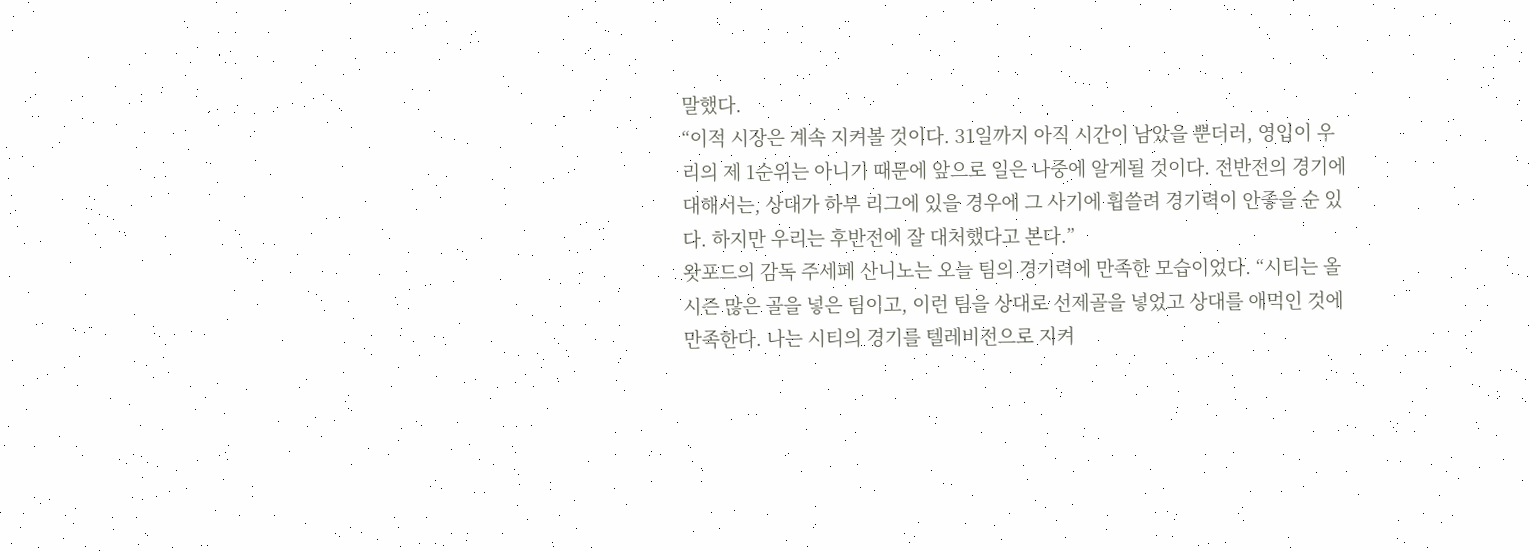말했다.
“이적 시장은 계속 지켜볼 것이다. 31일까지 아직 시간이 남았을 뿐더러, 영입이 우리의 제 1순위는 아니기 때문에 앞으로 일은 나중에 알게될 것이다. 전반전의 경기에 대해서는, 상대가 하부 리그에 있을 경우에 그 사기에 휩쓸려 경기력이 안좋을 순 있다. 하지만 우리는 후반전에 잘 대처했다고 본다.”
왓포드의 감독 주세페 산니노는 오늘 팀의 경기력에 만족한 모습이었다. “시티는 올 시즌 많은 골을 넣은 팀이고, 이런 팀을 상대로 선제골을 넣었고 상대를 애먹인 것에 만족한다. 나는 시티의 경기를 텔레비전으로 지켜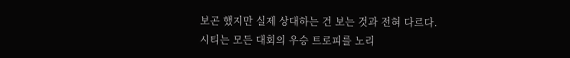보곤 했지만 실제 상대하는 건 보는 것과 전혀 다르다. 시티는 모든 대회의 우승 트로피를 노리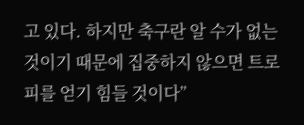고 있다. 하지만 축구란 알 수가 없는 것이기 때문에 집중하지 않으면 트로피를 얻기 힘들 것이다”